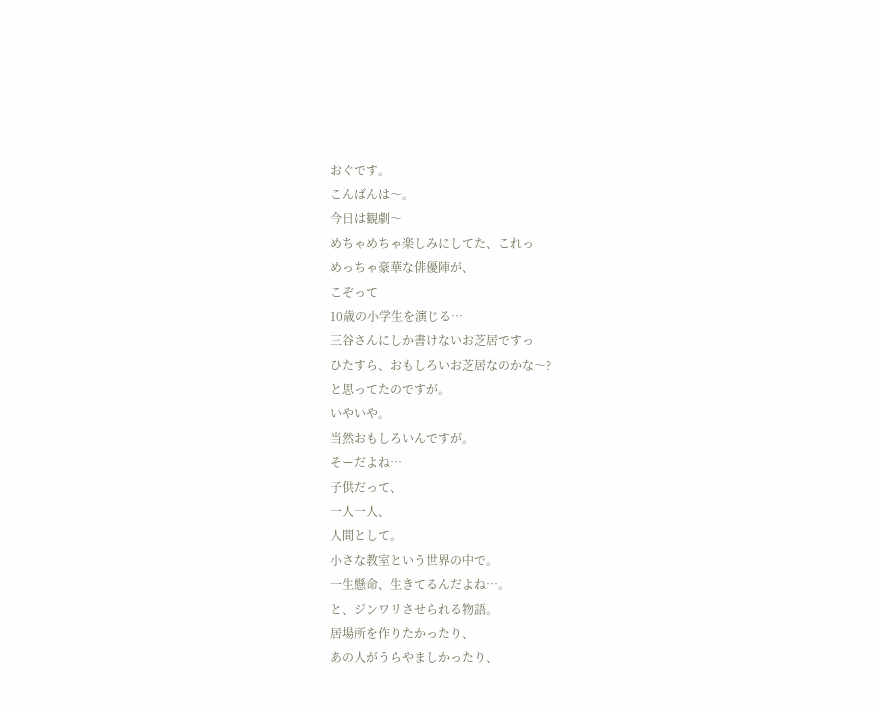おぐです。
こんばんは〜。
今日は観劇〜
めちゃめちゃ楽しみにしてた、これっ
めっちゃ豪華な俳優陣が、
こぞって
10歳の小学生を演じる…
三谷さんにしか書けないお芝居ですっ
ひたすら、おもしろいお芝居なのかな〜?
と思ってたのですが。
いやいや。
当然おもしろいんですが。
そーだよね…
子供だって、
一人一人、
人間として。
小さな教室という世界の中で。
一生懸命、生きてるんだよね…。
と、ジンワリさせられる物語。
居場所を作りたかったり、
あの人がうらやましかったり、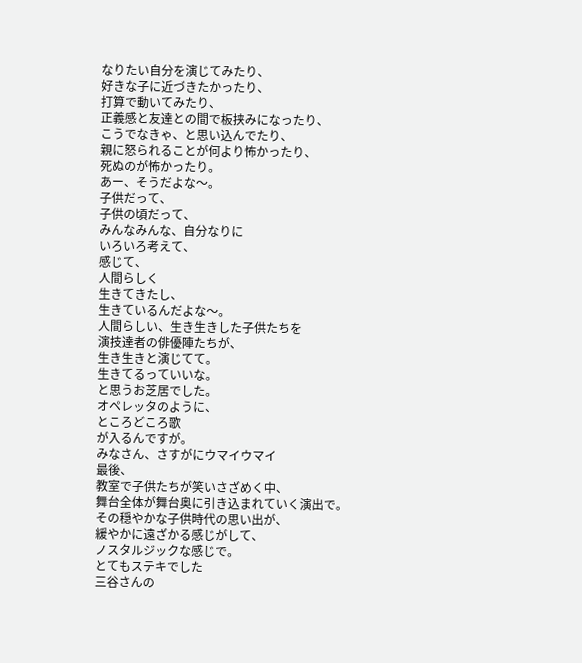なりたい自分を演じてみたり、
好きな子に近づきたかったり、
打算で動いてみたり、
正義感と友達との間で板挟みになったり、
こうでなきゃ、と思い込んでたり、
親に怒られることが何より怖かったり、
死ぬのが怖かったり。
あー、そうだよな〜。
子供だって、
子供の頃だって、
みんなみんな、自分なりに
いろいろ考えて、
感じて、
人間らしく
生きてきたし、
生きているんだよな〜。
人間らしい、生き生きした子供たちを
演技達者の俳優陣たちが、
生き生きと演じてて。
生きてるっていいな。
と思うお芝居でした。
オペレッタのように、
ところどころ歌
が入るんですが。
みなさん、さすがにウマイウマイ
最後、
教室で子供たちが笑いさざめく中、
舞台全体が舞台奥に引き込まれていく演出で。
その穏やかな子供時代の思い出が、
緩やかに遠ざかる感じがして、
ノスタルジックな感じで。
とてもステキでした
三谷さんの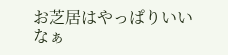お芝居はやっぱりいいなぁ